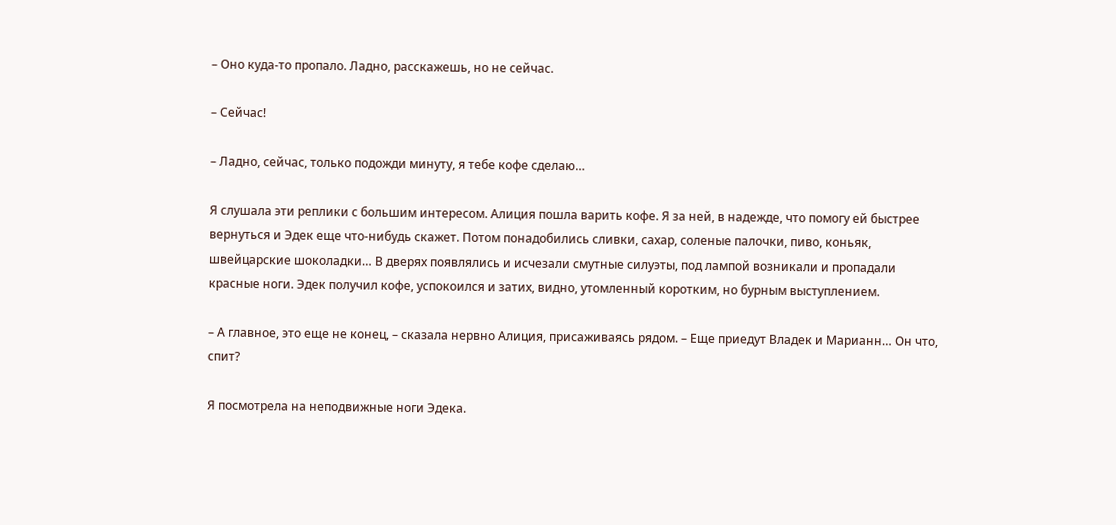– Оно куда-то пропало. Ладно, расскажешь, но не сейчас.

– Сейчас!

– Ладно, сейчас, только подожди минуту, я тебе кофе сделаю…

Я слушала эти реплики с большим интересом. Алиция пошла варить кофе. Я за ней, в надежде, что помогу ей быстрее вернуться и Эдек еще что-нибудь скажет. Потом понадобились сливки, сахар, соленые палочки, пиво, коньяк, швейцарские шоколадки… В дверях появлялись и исчезали смутные силуэты, под лампой возникали и пропадали красные ноги. Эдек получил кофе, успокоился и затих, видно, утомленный коротким, но бурным выступлением.

– А главное, это еще не конец, – сказала нервно Алиция, присаживаясь рядом. – Еще приедут Владек и Марианн… Он что, спит?

Я посмотрела на неподвижные ноги Эдека.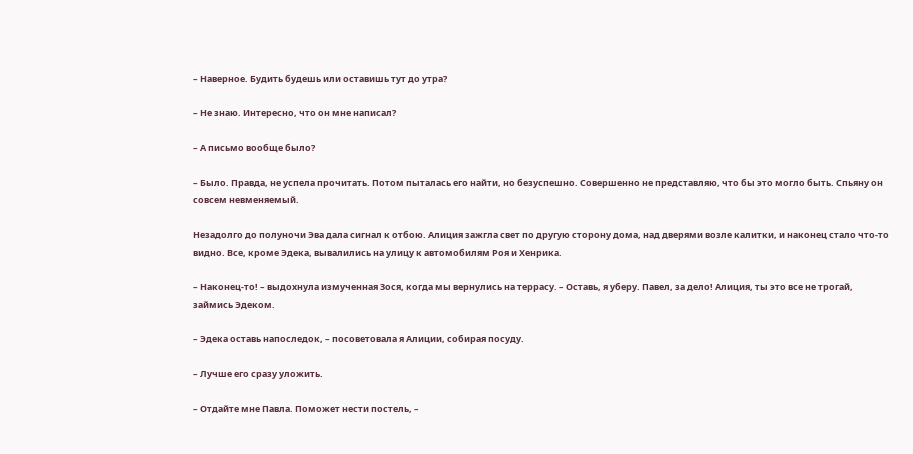– Наверное. Будить будешь или оставишь тут до утра?

– Не знаю. Интересно, что он мне написал?

– А письмо вообще было?

– Было. Правда, не успела прочитать. Потом пыталась его найти, но безуспешно. Совершенно не представляю, что бы это могло быть. Спьяну он совсем невменяемый.

Незадолго до полуночи Эва дала сигнал к отбою. Алиция зажгла свет по другую сторону дома, над дверями возле калитки, и наконец стало что-то видно. Все, кроме Эдека, вывалились на улицу к автомобилям Роя и Хенрика.

– Наконец-то! – выдохнула измученная Зося, когда мы вернулись на террасу. – Оставь, я уберу. Павел, за дело! Алиция, ты это все не трогай, займись Эдеком.

– Эдека оставь напоследок, – посоветовала я Алиции, собирая посуду.

– Лучше его сразу уложить.

– Отдайте мне Павла. Поможет нести постель, –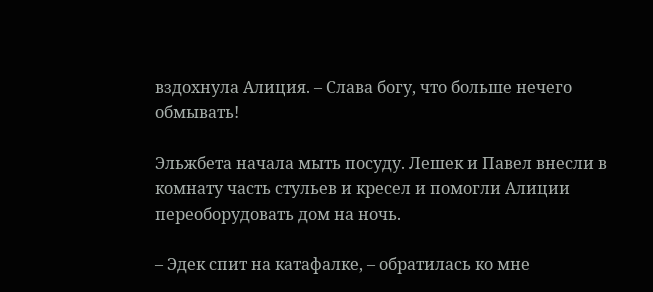вздохнула Алиция. – Слава богу, что больше нечего обмывать!

Эльжбета начала мыть посуду. Лешек и Павел внесли в комнату часть стульев и кресел и помогли Алиции переоборудовать дом на ночь.

– Эдек спит на катафалке, – обратилась ко мне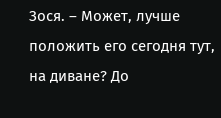Зося. – Может, лучше положить его сегодня тут, на диване? До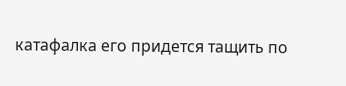катафалка его придется тащить по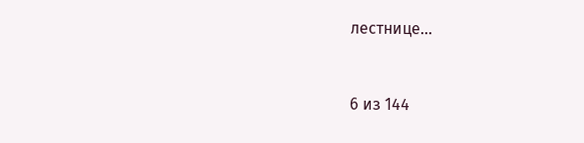лестнице…



6 из 144